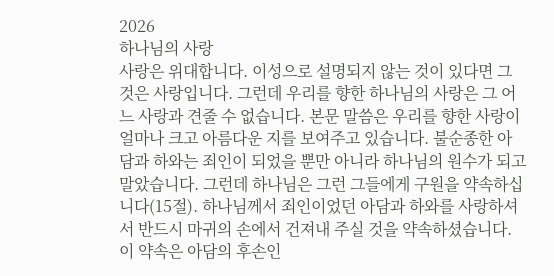2026
하나님의 사랑
사랑은 위대합니다. 이성으로 설명되지 않는 것이 있다면 그것은 사랑입니다. 그런데 우리를 향한 하나님의 사랑은 그 어느 사랑과 견줄 수 없습니다. 본문 말씀은 우리를 향한 사랑이 얼마나 크고 아름다운 지를 보여주고 있습니다. 불순종한 아담과 하와는 죄인이 되었을 뿐만 아니라 하나님의 원수가 되고 말았습니다. 그런데 하나님은 그런 그들에게 구원을 약속하십니다(15절). 하나님께서 죄인이었던 아담과 하와를 사랑하셔서 반드시 마귀의 손에서 건져내 주실 것을 약속하셨습니다. 이 약속은 아담의 후손인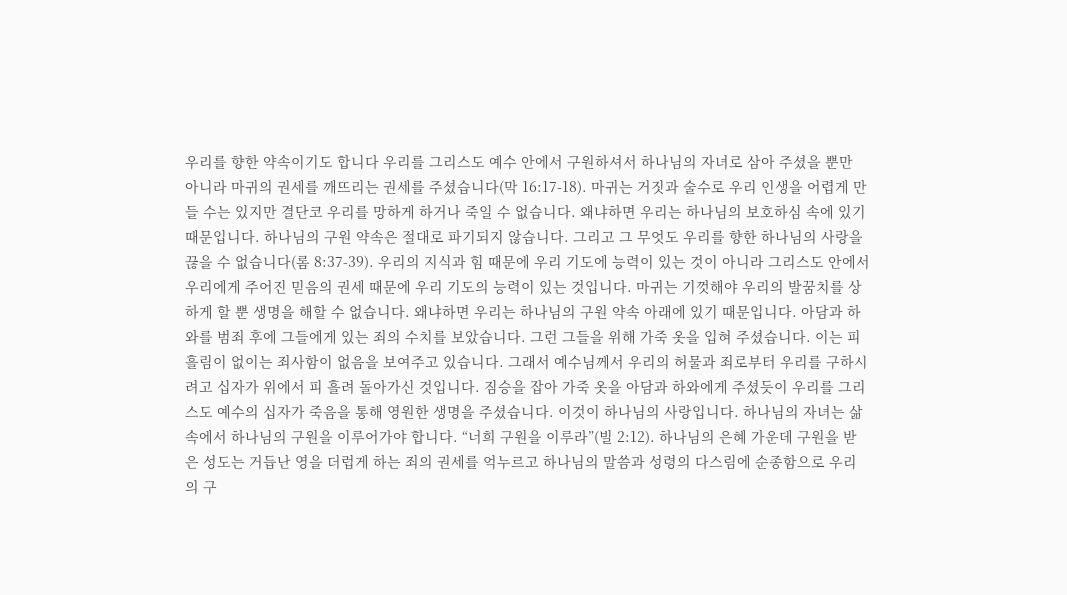우리를 향한 약속이기도 합니다 우리를 그리스도 예수 안에서 구원하셔서 하나님의 자녀로 삼아 주셨을 뿐만 아니라 마귀의 권세를 깨뜨리는 권세를 주셨습니다(막 16:17-18). 마귀는 거짓과 술수로 우리 인생을 어렵게 만들 수는 있지만 결단코 우리를 망하게 하거나 죽일 수 없습니다. 왜냐하면 우리는 하나님의 보호하심 속에 있기 때문입니다. 하나님의 구원 약속은 절대로 파기되지 않습니다. 그리고 그 무엇도 우리를 향한 하나님의 사랑을 끊을 수 없습니다(롬 8:37-39). 우리의 지식과 힘 때문에 우리 기도에 능력이 있는 것이 아니라 그리스도 안에서 우리에게 주어진 믿음의 권세 때문에 우리 기도의 능력이 있는 것입니다. 마귀는 기껏해야 우리의 발꿈치를 상하게 할 뿐 생명을 해할 수 없습니다. 왜냐하면 우리는 하나님의 구원 약속 아래에 있기 때문입니다. 아담과 하와를 범죄 후에 그들에게 있는 죄의 수치를 보았습니다. 그런 그들을 위해 가죽 옷을 입혀 주셨습니다. 이는 피 흘림이 없이는 죄사함이 없음을 보여주고 있습니다. 그래서 예수님께서 우리의 허물과 죄로부터 우리를 구하시려고 십자가 위에서 피 흘려 돌아가신 것입니다. 짐승을 잡아 가죽 옷을 아담과 하와에게 주셨듯이 우리를 그리스도 예수의 십자가 죽음을 통해 영원한 생명을 주셨습니다. 이것이 하나님의 사랑입니다. 하나님의 자녀는 삶 속에서 하나님의 구원을 이루어가야 합니다. “너희 구원을 이루라”(빌 2:12). 하나님의 은혜 가운데 구원을 받은 성도는 거듭난 영을 더럽게 하는 죄의 권세를 억누르고 하나님의 말씀과 성령의 다스림에 순종함으로 우리의 구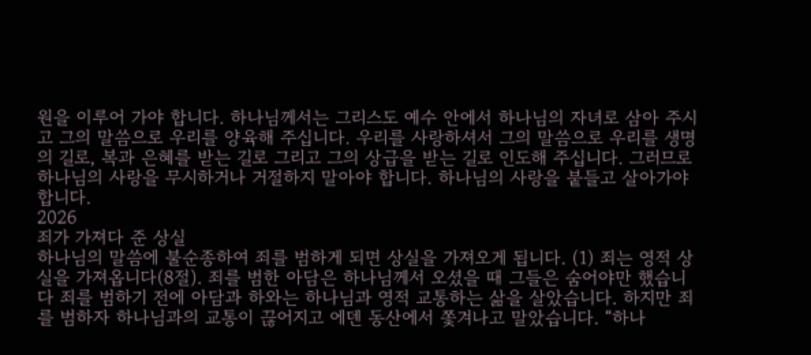원을 이루어 가야 합니다. 하나님께서는 그리스도 예수 안에서 하나님의 자녀로 삼아 주시고 그의 말씀으로 우리를 양육해 주십니다. 우리를 사랑하셔서 그의 말씀으로 우리를 생명의 길로, 복과 은혜를 받는 길로 그리고 그의 상급을 받는 길로 인도해 주십니다. 그러므로 하나님의 사랑을 무시하거나 거절하지 말아야 합니다. 하나님의 사랑을 붙들고 살아가야 합니다.
2026
죄가 가져다 준 상실
하나님의 말씀에 불순종하여 죄를 범하게 되면 상실을 가져오게 됩니다. (1) 죄는 영적 상실을 가져옵니다(8절). 죄를 범한 아담은 하나님께서 오셨을 때 그들은 숨어야만 했습니다 죄를 범하기 전에 아담과 하와는 하나님과 영적 교통하는 삶을 살았습니다. 하지만 죄를 범하자 하나님과의 교통이 끊어지고 에덴 동산에서 쫓겨나고 말았습니다. “하나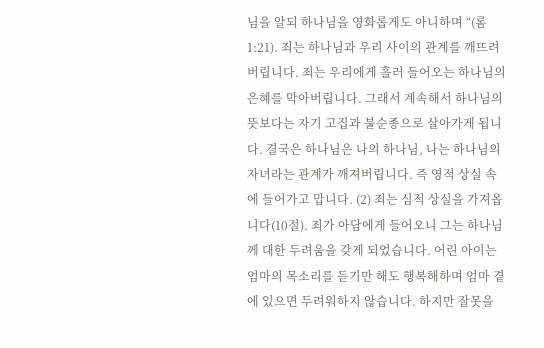님을 알되 하나님을 영화롭게도 아니하며 “(롬 1:21). 죄는 하나님과 우리 사이의 관계를 깨뜨려 버립니다. 죄는 우리에게 흘러 들어오는 하나님의 은혜를 막아버립니다. 그래서 계속해서 하나님의 뜻보다는 자기 고집과 불순종으로 살아가게 됩니다. 결국은 하나님은 나의 하나님, 나는 하나님의 자녀라는 관계가 깨져버립니다. 즉 영적 상실 속에 들어가고 맙니다. (2) 죄는 심적 상실을 가져옵니다(10절). 죄가 아담에게 들어오니 그는 하나님께 대한 두려움을 갖게 되었습니다. 어린 아이는 엄마의 목소리를 듣기만 해도 행복해하며 엄마 곁에 있으면 두려워하지 않습니다. 하지만 잘못을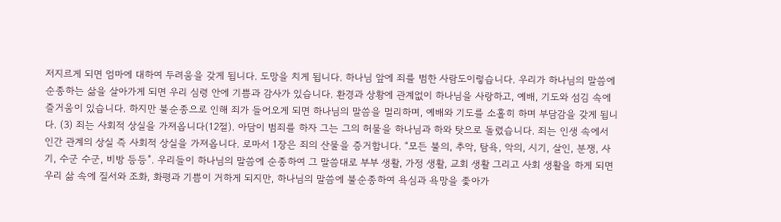저지르게 되면 엄마에 대하여 두려움을 갖게 됩니다. 도망을 치게 됩니다. 하나님 앞에 죄를 범한 사람도이렇습니다. 우리가 하나님의 말씀에 순종하는 삶을 살아가게 되면 우리 심령 안에 기쁨과 감사가 있습니다. 환경과 상황에 관계없이 하나님을 사랑하고, 예배, 기도와 섬김 속에 즐거움이 있습니다. 하지만 불순종으로 인해 죄가 들어오게 되면 하나님의 말씀을 멀리하며, 예배와 기도를 소홀히 하며 부담감을 갖게 됩니다. (3) 죄는 사회적 상실을 가져옵니다(12절). 아담이 범죄를 하자 그는 그의 허물을 하나님과 하와 탓으로 돌렸습니다. 죄는 인생 속에서 인간 관계의 상실 즉 사회적 상실을 가져옵니다. 로마서 1장은 죄의 산물을 증거합니다. “모든 불의, 추악, 탐욕, 악의, 시기, 살인, 분쟁, 사기, 수군 수군, 비방 등등”. 우리들이 하나님의 말씀에 순종하여 그 말씀대로 부부 생활, 가정 생활, 교회 생활 그리고 사회 생활을 하게 되면 우리 삶 속에 질서와 조화, 화평과 기쁨이 거하게 되지만, 하나님의 말씀에 불순종하여 욕심과 욕망을 좇아가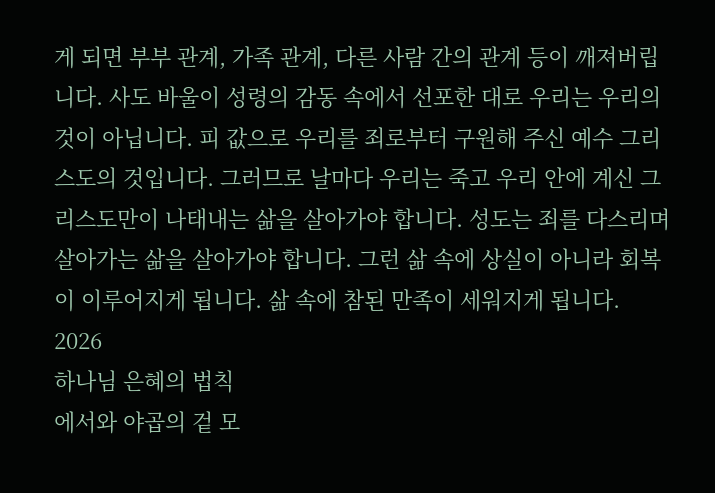게 되면 부부 관계, 가족 관계, 다른 사람 간의 관계 등이 깨져버립니다. 사도 바울이 성령의 감동 속에서 선포한 대로 우리는 우리의 것이 아닙니다. 피 값으로 우리를 죄로부터 구원해 주신 예수 그리스도의 것입니다. 그러므로 날마다 우리는 죽고 우리 안에 계신 그리스도만이 나태내는 삶을 살아가야 합니다. 성도는 죄를 다스리며 살아가는 삶을 살아가야 합니다. 그런 삶 속에 상실이 아니라 회복이 이루어지게 됩니다. 삶 속에 참된 만족이 세워지게 됩니다.
2026
하나님 은혜의 법칙
에서와 야곱의 겉 모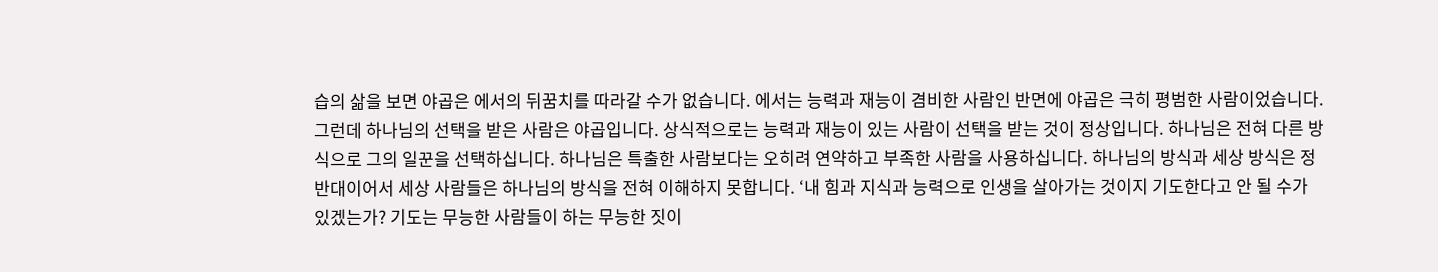습의 삶을 보면 야곱은 에서의 뒤꿈치를 따라갈 수가 없습니다. 에서는 능력과 재능이 겸비한 사람인 반면에 야곱은 극히 평범한 사람이었습니다. 그런데 하나님의 선택을 받은 사람은 야곱입니다. 상식적으로는 능력과 재능이 있는 사람이 선택을 받는 것이 정상입니다. 하나님은 전혀 다른 방식으로 그의 일꾼을 선택하십니다. 하나님은 특출한 사람보다는 오히려 연약하고 부족한 사람을 사용하십니다. 하나님의 방식과 세상 방식은 정반대이어서 세상 사람들은 하나님의 방식을 전혀 이해하지 못합니다. ‘내 힘과 지식과 능력으로 인생을 살아가는 것이지 기도한다고 안 될 수가 있겠는가? 기도는 무능한 사람들이 하는 무능한 짓이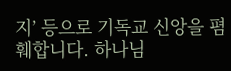지’ 등으로 기독교 신앙을 폄훼합니다. 하나님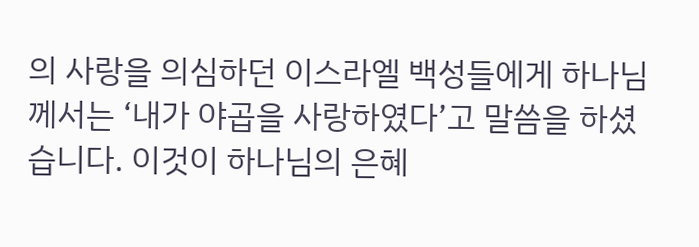의 사랑을 의심하던 이스라엘 백성들에게 하나님께서는 ‘내가 야곱을 사랑하였다’고 말씀을 하셨습니다. 이것이 하나님의 은혜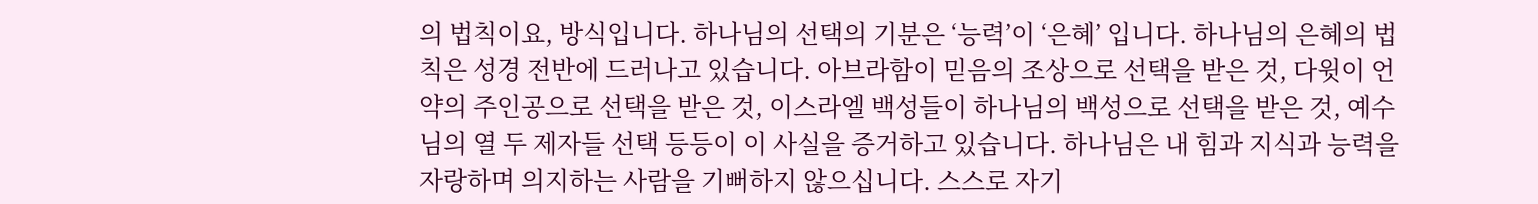의 법칙이요, 방식입니다. 하나님의 선택의 기분은 ‘능력’이 ‘은혜’ 입니다. 하나님의 은혜의 법칙은 성경 전반에 드러나고 있습니다. 아브라함이 믿음의 조상으로 선택을 받은 것, 다윗이 언약의 주인공으로 선택을 받은 것, 이스라엘 백성들이 하나님의 백성으로 선택을 받은 것, 예수님의 열 두 제자들 선택 등등이 이 사실을 증거하고 있습니다. 하나님은 내 힘과 지식과 능력을 자랑하며 의지하는 사람을 기뻐하지 않으십니다. 스스로 자기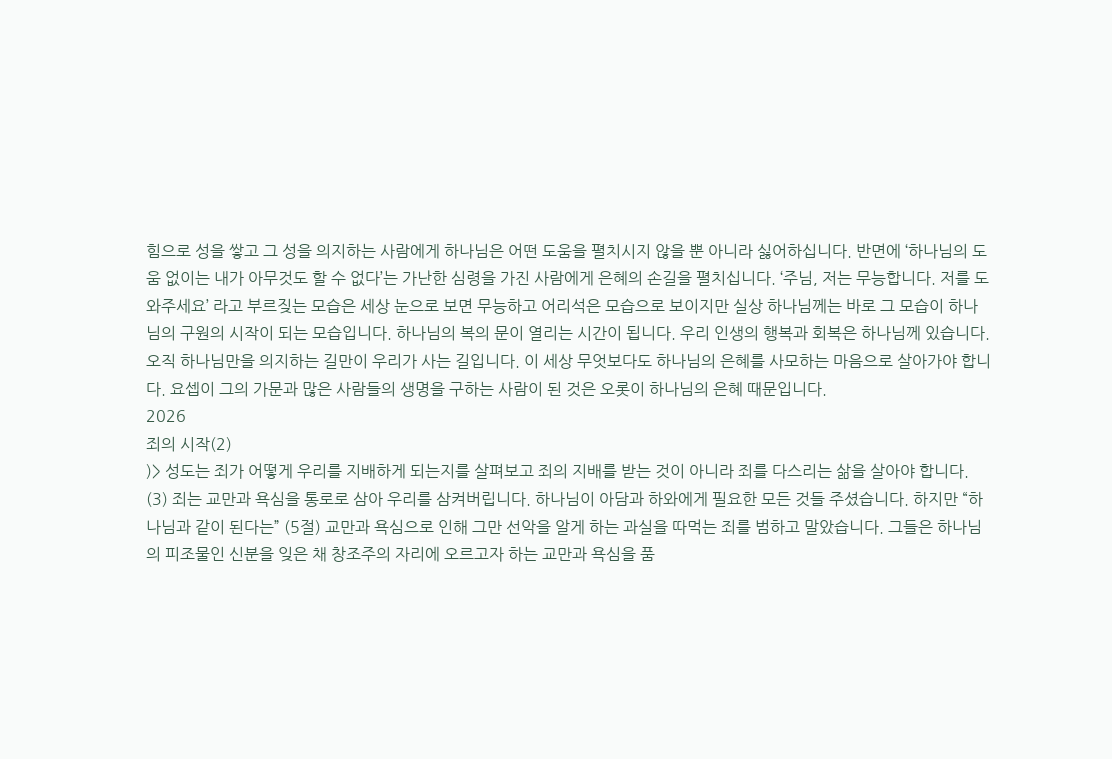힘으로 성을 쌓고 그 성을 의지하는 사람에게 하나님은 어떤 도움을 펼치시지 않을 뿐 아니라 싫어하십니다. 반면에 ‘하나님의 도움 없이는 내가 아무것도 할 수 없다’는 가난한 심령을 가진 사람에게 은혜의 손길을 펼치십니다. ‘주님, 저는 무능합니다. 저를 도와주세요’ 라고 부르짖는 모습은 세상 눈으로 보면 무능하고 어리석은 모습으로 보이지만 실상 하나님께는 바로 그 모습이 하나님의 구원의 시작이 되는 모습입니다. 하나님의 복의 문이 열리는 시간이 됩니다. 우리 인생의 행복과 회복은 하나님께 있습니다. 오직 하나님만을 의지하는 길만이 우리가 사는 길입니다. 이 세상 무엇보다도 하나님의 은혜를 사모하는 마음으로 살아가야 합니다. 요셉이 그의 가문과 많은 사람들의 생명을 구하는 사람이 된 것은 오롯이 하나님의 은혜 때문입니다.
2026
죄의 시작(2)
)> 성도는 죄가 어떻게 우리를 지배하게 되는지를 살펴보고 죄의 지배를 받는 것이 아니라 죄를 다스리는 삶을 살아야 합니다. (3) 죄는 교만과 욕심을 통로로 삼아 우리를 삼켜버립니다. 하나님이 아담과 하와에게 필요한 모든 것들 주셨습니다. 하지만 “하나님과 같이 된다는” (5절) 교만과 욕심으로 인해 그만 선악을 알게 하는 과실을 따먹는 죄를 범하고 말았습니다. 그들은 하나님의 피조물인 신분을 잊은 채 창조주의 자리에 오르고자 하는 교만과 욕심을 품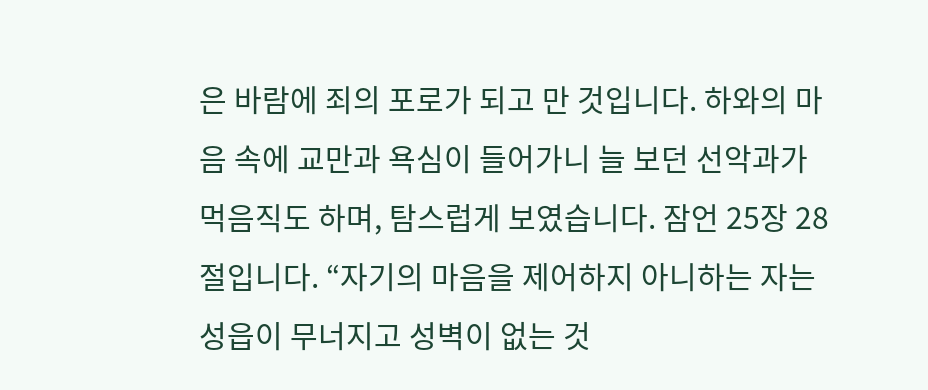은 바람에 죄의 포로가 되고 만 것입니다. 하와의 마음 속에 교만과 욕심이 들어가니 늘 보던 선악과가 먹음직도 하며, 탐스럽게 보였습니다. 잠언 25장 28절입니다. “자기의 마음을 제어하지 아니하는 자는 성읍이 무너지고 성벽이 없는 것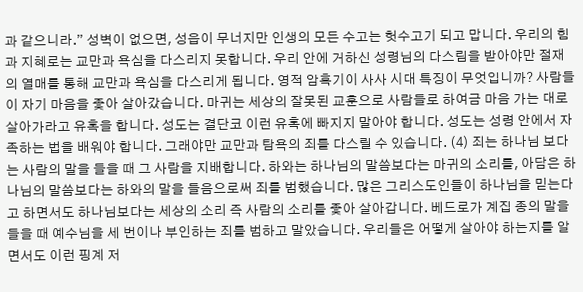과 같으니라.” 성벽이 없으면, 성읍이 무너지만 인생의 모든 수고는 헛수고기 되고 맙니다. 우리의 힘과 지혜로는 교만과 욕심을 다스리지 못합니다. 우리 안에 거하신 성령님의 다스림을 받아야만 절재의 열매를 통해 교만과 욕심을 다스리게 됩니다. 영적 암흑기이 사사 시대 특징이 무엇입니까? 사람들이 자기 마음을 좇아 살아갔습니다. 마귀는 세상의 잘못된 교훈으로 사람들로 하여금 마음 가는 대로 살아가라고 유혹을 합니다. 성도는 결단코 이런 유혹에 빠지지 말아야 합니다. 성도는 성령 안에서 자족하는 법을 배워야 합니다. 그래야만 교만과 탐욕의 죄를 다스릴 수 있습니다. (4) 죄는 하나님 보다는 사람의 말을 들을 때 그 사람을 지배합니다. 하와는 하나님의 말씀보다는 마귀의 소리를, 아담은 하나님의 말씀보다는 하와의 말을 들음으로써 죄를 범했습니다. 많은 그리스도인들이 하나님을 믿는다고 하면서도 하나님보다는 세상의 소리 즉 사람의 소리를 좇아 살아갑니다. 베드로가 계집 종의 말을 들을 때 예수님을 세 번이나 부인하는 죄를 범하고 말았습니다. 우리들은 어떻게 살아야 하는지를 알면서도 이런 핑계 저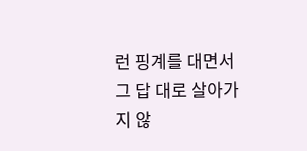런 핑계를 대면서 그 답 대로 살아가지 않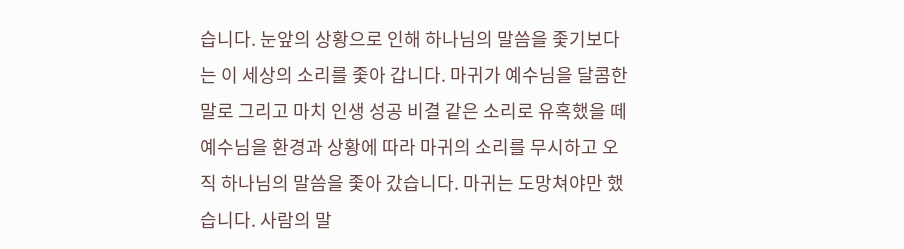습니다. 눈앞의 상황으로 인해 하나님의 말씀을 좇기보다는 이 세상의 소리를 좇아 갑니다. 마귀가 예수님을 달콤한 말로 그리고 마치 인생 성공 비결 같은 소리로 유혹했을 떼 예수님을 환경과 상황에 따라 마귀의 소리를 무시하고 오직 하나님의 말씀을 좇아 갔습니다. 마귀는 도망쳐야만 했습니다. 사람의 말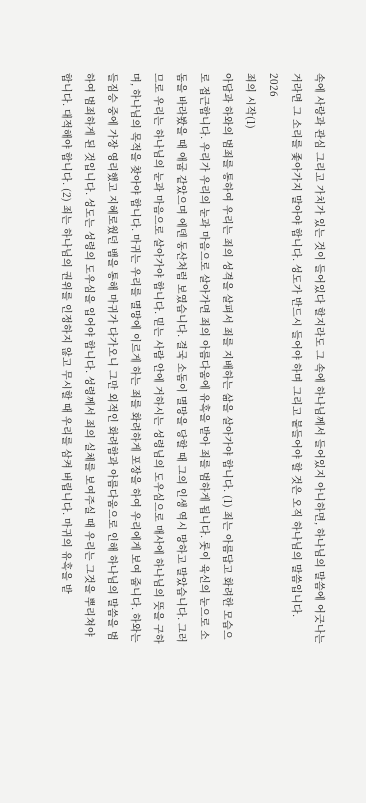속에 사랑과 관심 그리고 가치가 있는 것이 들어있다 할지라도 그 속에 하나님께서 들어있지 아니하면, 하나님의 말씀에 어긋나는 거라면 그 소리를 좇아가지 말아야 합니다. 성도가 반드시 들어야 하며 그리고 붙들어야 할 것은 오직 하나님의 말씀입니다.
2026
죄의 시작(1)
아담과 하와의 범죄를 통하여 우리는 죄의 성격을 살펴서 죄를 지배하는 삶을 살아가야 합니다. (1) 죄는 아름답고 화려한 모습으로 접근합니다. 우리가 우리의 눈과 마음으로 살아가면 죄의 아름다움에 유혹을 받아 죄를 범하게 됩니다. 롯이 육신의 눈으로 소돔을 바라봤을 때 애굽 같았으며 에덴 동산처럼 보였습니다. 결국 소돔이 멸망을 당할 때 그의 인생 역시 망하고 말았습니다. 그러므로 우리는 하나님의 눈과 마음으로 살아가야 합니다. 믿는 사람 안에 거하시는 성령님의 도우심으로 매사에 하나님의 뜻을 구하며, 하나님의 목적을 찾아야 합니다. 마귀는 우리를 멸망에 이르게 하는 죄를 화려하게 포장을 하여 우리에게 보여 줍니다. 하와는 들짐승 중에 가장 영리했고 지혜로웠던 뱀을 통해 마귀가 다가오니 그만 외적인 화려함과 아름다움으로 인해 하나님의 말씀을 범하여 범죄하게 된 것입니다. 성도는 성령의 도우심을 입어야 합니다. 성령께서 죄의 실체를 보여주실 때 우리는 그것을 뿌리쳐야 합니다. 대적해야 합니다. (2) 죄는 하나님의 권위를 인정하지 않고 무시할 때 우리를 삼켜 버립니다. 마귀의 유혹을 받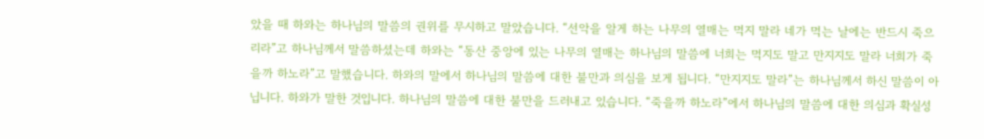았을 때 하와는 하나님의 말씀의 권위를 무시하고 말았습니다. “선악을 알게 하는 나무의 열매는 먹지 말라 네가 먹는 날에는 반드시 죽으리라”고 하나님께서 말씀하셨는데 하와는 “동산 중앙에 있는 나무의 열매는 하나님의 말씀에 너희는 먹지도 말고 만지지도 말라 너희가 죽을까 하노라”고 말했습니다. 하와의 말에서 하나님의 말씀에 대한 불만과 의심을 보게 됩니다. “만지지도 말라”는 하나님께서 하신 말씀이 아닙니다. 하와가 말한 것입니다. 하나님의 말씀에 대한 불만을 드러내고 있습니다. “죽을까 하노라”에서 하나님의 말씀에 대한 의심과 확실성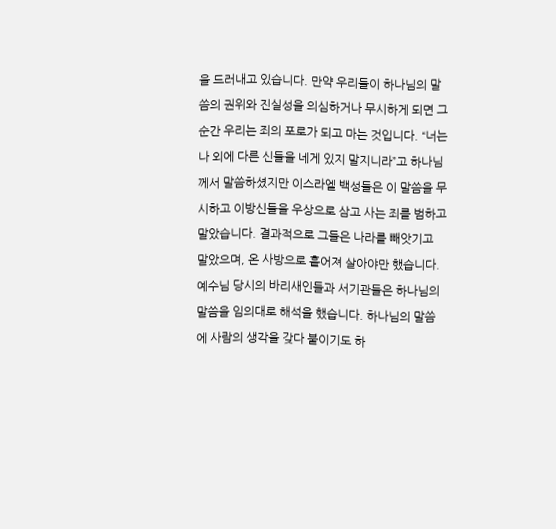을 드러내고 있습니다. 만약 우리들이 하나님의 말씀의 권위와 진실성을 의심하거나 무시하게 되면 그 순간 우리는 죄의 포로가 되고 마는 것입니다. “너는 나 외에 다른 신들을 네게 있지 말지니라”고 하나님께서 말씀하셨지만 이스라엘 백성들은 이 말씀을 무시하고 이방신들을 우상으로 삼고 사는 죄를 범하고 말았습니다. 결과적으로 그들은 나라를 빼앗기고 말았으며, 온 사방으로 흩어져 살아야만 했습니다. 예수님 당시의 바리새인들과 서기관들은 하나님의 말씀을 임의대로 해석을 했습니다. 하나님의 말씀에 사람의 생각을 갖다 붙이기도 하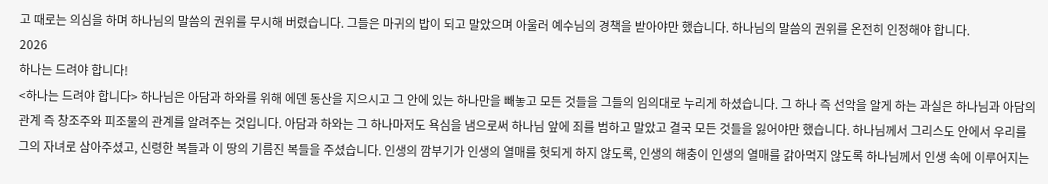고 때로는 의심을 하며 하나님의 말씀의 권위를 무시해 버렸습니다. 그들은 마귀의 밥이 되고 말았으며 아울러 예수님의 경책을 받아야만 했습니다. 하나님의 말씀의 권위를 온전히 인정해야 합니다.
2026
하나는 드려야 합니다!
<하나는 드려야 합니다> 하나님은 아담과 하와를 위해 에덴 동산을 지으시고 그 안에 있는 하나만을 빼놓고 모든 것들을 그들의 임의대로 누리게 하셨습니다. 그 하나 즉 선악을 알게 하는 과실은 하나님과 아담의 관계 즉 창조주와 피조물의 관계를 알려주는 것입니다. 아담과 하와는 그 하나마저도 욕심을 냄으로써 하나님 앞에 죄를 범하고 말았고 결국 모든 것들을 잃어야만 했습니다. 하나님께서 그리스도 안에서 우리를 그의 자녀로 삼아주셨고, 신령한 복들과 이 땅의 기름진 복들을 주셨습니다. 인생의 깜부기가 인생의 열매를 헛되게 하지 않도록, 인생의 해충이 인생의 열매를 갉아먹지 않도록 하나님께서 인생 속에 이루어지는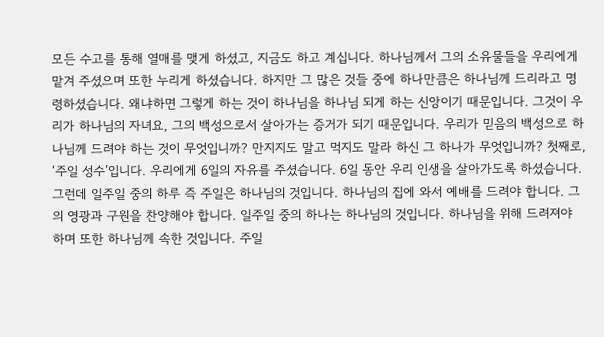모든 수고를 통해 열매를 맺게 하셨고, 지금도 하고 계십니다. 하나님께서 그의 소유물들을 우리에게 맡겨 주셨으며 또한 누리게 하셨습니다. 하지만 그 많은 것들 중에 하나만큼은 하나님께 드리라고 명령하셨습니다. 왜냐하면 그렇게 하는 것이 하나님을 하나님 되게 하는 신앙이기 때문입니다. 그것이 우리가 하나님의 자녀요, 그의 백성으로서 살아가는 증거가 되기 때문입니다. 우리가 믿음의 백성으로 하나님께 드려야 하는 것이 무엇입니까? 만지지도 말고 먹지도 말라 하신 그 하나가 무엇입니까? 첫째로, ‘주일 성수’입니다. 우리에게 6일의 자유를 주셨습니다. 6일 동안 우리 인생을 살아가도록 하셨습니다. 그런데 일주일 중의 하루 즉 주일은 하나님의 것입니다. 하나님의 집에 와서 예배를 드려야 합니다. 그의 영광과 구원을 찬양해야 합니다. 일주일 중의 하나는 하나님의 것입니다. 하나님을 위해 드려져야 하며 또한 하나님께 속한 것입니다. 주일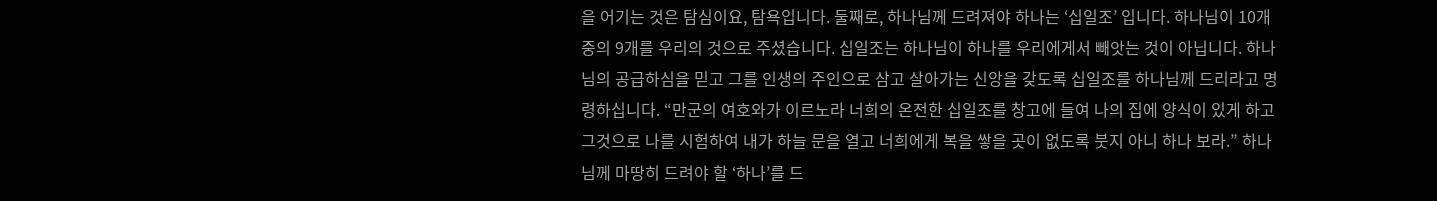을 어기는 것은 탐심이요, 탐욕입니다. 둘째로, 하나님께 드려져야 하나는 ‘십일조’ 입니다. 하나님이 10개 중의 9개를 우리의 것으로 주셨습니다. 십일조는 하나님이 하나를 우리에게서 빼앗는 것이 아닙니다. 하나님의 공급하심을 믿고 그를 인생의 주인으로 삼고 살아가는 신앙을 갖도록 십일조를 하나님께 드리라고 명령하십니다. “만군의 여호와가 이르노라 너희의 온전한 십일조를 창고에 들여 나의 집에 양식이 있게 하고 그것으로 나를 시험하여 내가 하늘 문을 열고 너희에게 복을 쌓을 곳이 없도록 붓지 아니 하나 보라.” 하나님께 마땅히 드려야 할 ‘하나’를 드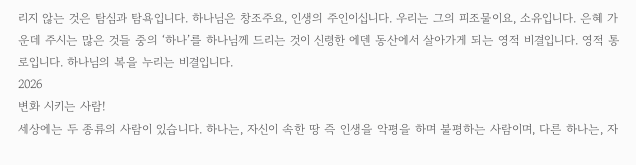리지 않는 것은 탐심과 탐욕입니다. 하나님은 창조주요, 인생의 주인이십니다. 우리는 그의 피조물이요, 소유입니다. 은혜 가운데 주시는 많은 것들 중의 ‘하나’를 하나님께 드리는 것이 신령한 에덴 동산에서 살아가게 되는 영적 비결입니다. 영적 통로입니다. 하나님의 복을 누리는 비결입니다.
2026
변화 시키는 사람!
세상에는 두 종류의 사람이 있습니다. 하나는, 자신이 속한 땅 즉 인생을 악평을 하며 불평하는 사람이며, 다른 하나는, 자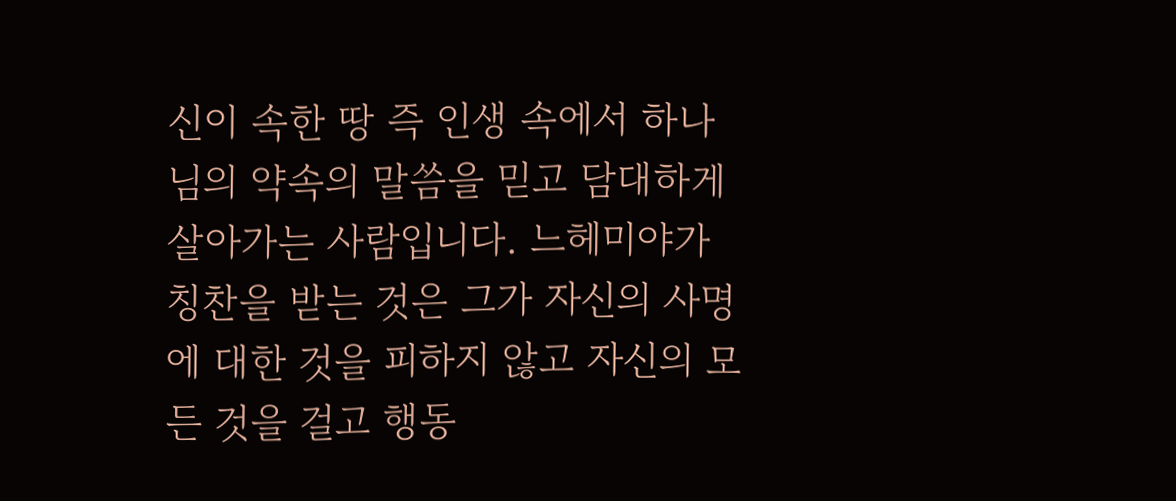신이 속한 땅 즉 인생 속에서 하나님의 약속의 말씀을 믿고 담대하게 살아가는 사람입니다. 느헤미야가 칭찬을 받는 것은 그가 자신의 사명에 대한 것을 피하지 않고 자신의 모든 것을 걸고 행동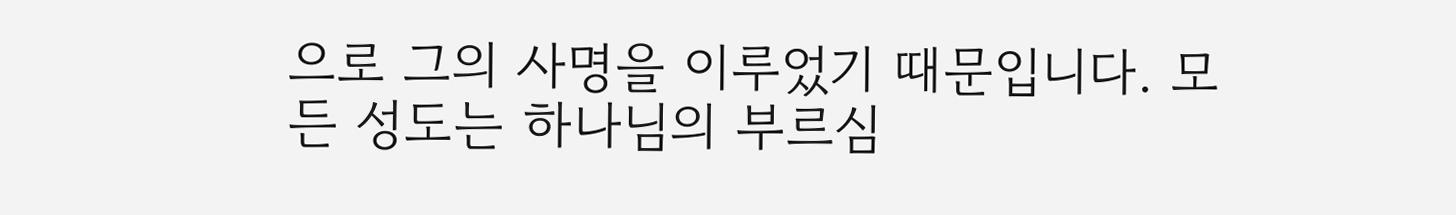으로 그의 사명을 이루었기 때문입니다. 모든 성도는 하나님의 부르심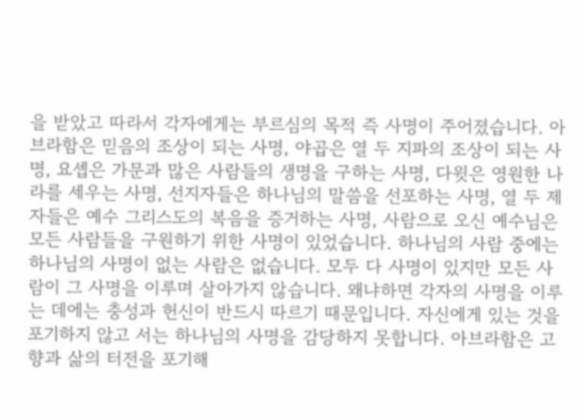을 받았고 따라서 각자에게는 부르심의 목적 즉 사명이 주어졌습니다. 아브라함은 믿음의 조상이 되는 사명, 야곱은 열 두 지파의 조상이 되는 사명, 요셉은 가문과 많은 사람들의 생명을 구하는 사명, 다윗은 영원한 나라를 세우는 사명, 선지자들은 하나님의 말씀을 선포하는 사명, 열 두 제자들은 예수 그리스도의 복음을 증거하는 사명, 사람으로 오신 예수님은 모든 사람들을 구원하기 위한 사명이 있었습니다. 하나님의 사람 중에는 하나님의 사명이 없는 사람은 없습니다. 모두 다 사명이 있지만 모든 사람이 그 사명을 이루며 살아가지 않습니다. 왜냐하면 각자의 사명을 이루는 데에는 충성과 헌신이 반드시 따르기 때문입니다. 자신에게 있는 것을 포기하지 않고 서는 하나님의 사명을 감당하지 못합니다. 아브라함은 고향과 삶의 터전을 포기해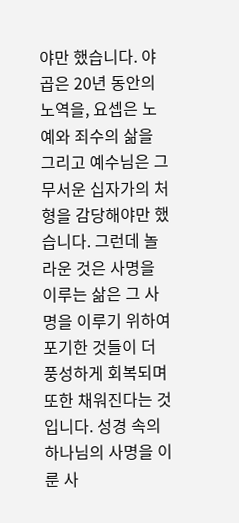야만 했습니다. 야곱은 20년 동안의 노역을, 요셉은 노예와 죄수의 삶을 그리고 예수님은 그 무서운 십자가의 처형을 감당해야만 했습니다. 그런데 놀라운 것은 사명을 이루는 삶은 그 사명을 이루기 위하여 포기한 것들이 더 풍성하게 회복되며 또한 채워진다는 것입니다. 성경 속의 하나님의 사명을 이룬 사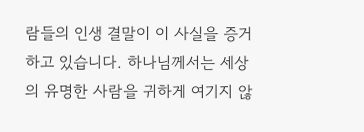람들의 인생 결말이 이 사실을 증거하고 있습니다. 하나님께서는 세상의 유명한 사람을 귀하게 여기지 않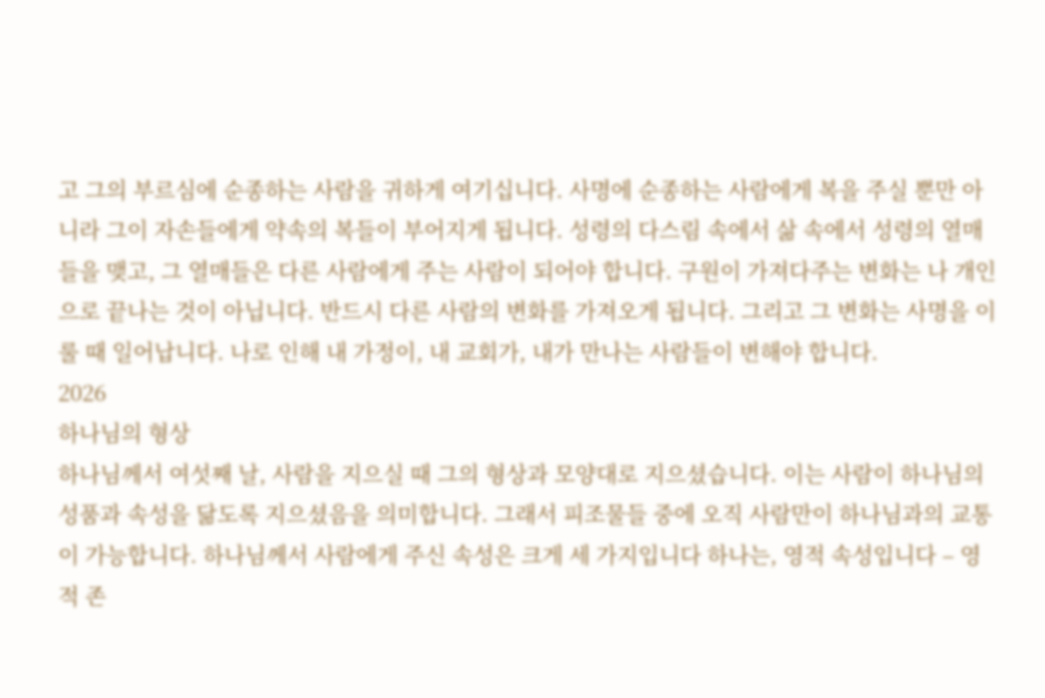고 그의 부르심에 순종하는 사람을 귀하게 여기십니다. 사명에 순종하는 사람에게 복을 주실 뿐만 아니라 그이 자손들에게 약속의 복들이 부어지게 됩니다. 성령의 다스림 속에서 삶 속에서 성령의 열매들을 맺고, 그 열매들은 다른 사람에게 주는 사람이 되어야 합니다. 구원이 가져다주는 변화는 나 개인으로 끝나는 것이 아닙니다. 반드시 다른 사람의 변화를 가져오게 됩니다. 그리고 그 변화는 사명을 이룰 때 일어납니다. 나로 인해 내 가정이, 내 교회가, 내가 만나는 사람들이 변해야 합니다.
2026
하나님의 형상
하나님께서 여섯째 날, 사람을 지으실 때 그의 형상과 모양대로 지으셨습니다. 이는 사람이 하나님의 성품과 속성을 닮도록 지으셨음을 의미합니다. 그래서 피조물들 중에 오직 사람만이 하나님과의 교통이 가능합니다. 하나님께서 사람에게 주신 속성은 크게 세 가지입니다 하나는, 영적 속성입니다 – 영적 존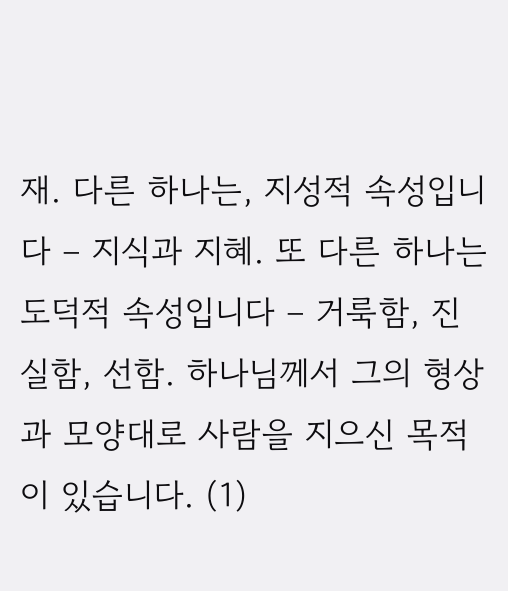재. 다른 하나는, 지성적 속성입니다 – 지식과 지혜. 또 다른 하나는 도덕적 속성입니다 – 거룩함, 진실함, 선함. 하나님께서 그의 형상과 모양대로 사람을 지으신 목적이 있습니다. (1)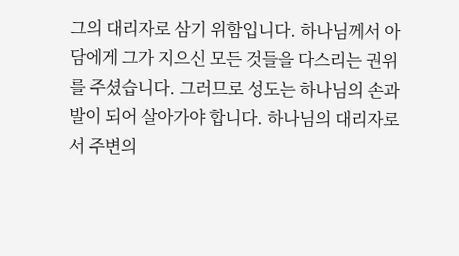그의 대리자로 삼기 위함입니다. 하나님께서 아담에게 그가 지으신 모든 것들을 다스리는 권위를 주셨습니다. 그러므로 성도는 하나님의 손과 발이 되어 살아가야 합니다. 하나님의 대리자로서 주변의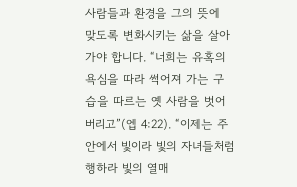사람들과 환경을 그의 뜻에 맞도록 변화시키는 삶을 살아가야 합니다. “너희는 유혹의 욕심을 따라 썩어져 가는 구습을 따르는 옛 사람을 벗어버리고”(엡 4:22). “이제는 주 안에서 빛이라 빛의 자녀들처럼 행하라 빛의 열매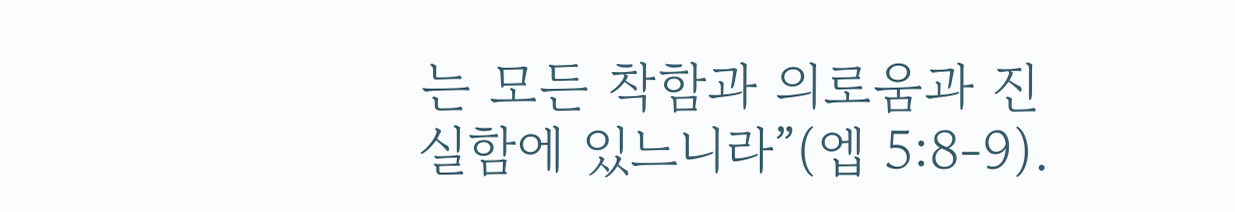는 모든 착함과 의로움과 진실함에 있느니라”(엡 5:8-9).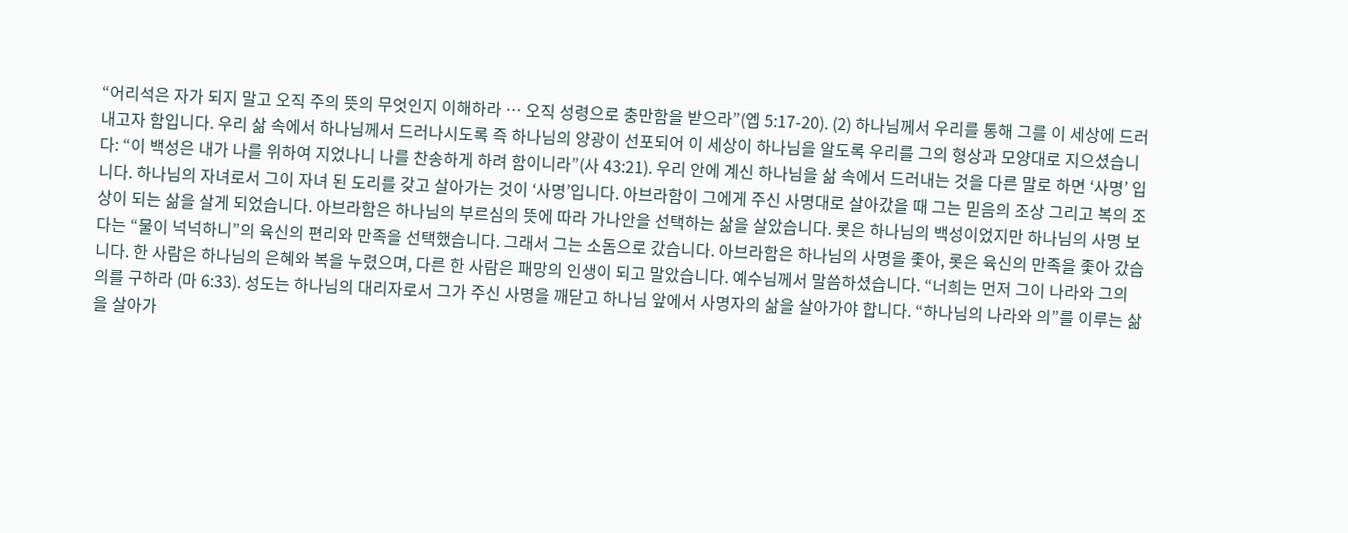“어리석은 자가 되지 말고 오직 주의 뜻의 무엇인지 이해하라 … 오직 성령으로 충만함을 받으라”(엡 5:17-20). (2) 하나님께서 우리를 통해 그를 이 세상에 드러내고자 함입니다. 우리 삶 속에서 하나님께서 드러나시도록 즉 하나님의 양광이 선포되어 이 세상이 하나님을 알도록 우리를 그의 형상과 모양대로 지으셨습니다: “이 백성은 내가 나를 위하여 지었나니 나를 찬송하게 하려 함이니라”(사 43:21). 우리 안에 계신 하나님을 삶 속에서 드러내는 것을 다른 말로 하면 ‘사명’ 입니다. 하나님의 자녀로서 그이 자녀 된 도리를 갖고 살아가는 것이 ‘사명’입니다. 아브라함이 그에게 주신 사명대로 살아갔을 때 그는 믿음의 조상 그리고 복의 조상이 되는 삶을 살게 되었습니다. 아브라함은 하나님의 부르심의 뜻에 따라 가나안을 선택하는 삶을 살았습니다. 롯은 하나님의 백성이었지만 하나님의 사명 보다는 “물이 넉넉하니”의 육신의 편리와 만족을 선택했습니다. 그래서 그는 소돔으로 갔습니다. 아브라함은 하나님의 사명을 좇아, 롯은 육신의 만족을 좇아 갔습니다. 한 사람은 하나님의 은혜와 복을 누렸으며, 다른 한 사람은 패망의 인생이 되고 말았습니다. 예수님께서 말씀하셨습니다. “너희는 먼저 그이 나라와 그의 의를 구하라 (마 6:33). 성도는 하나님의 대리자로서 그가 주신 사명을 깨닫고 하나님 앞에서 사명자의 삶을 살아가야 합니다. “하나님의 나라와 의”를 이루는 삶을 살아가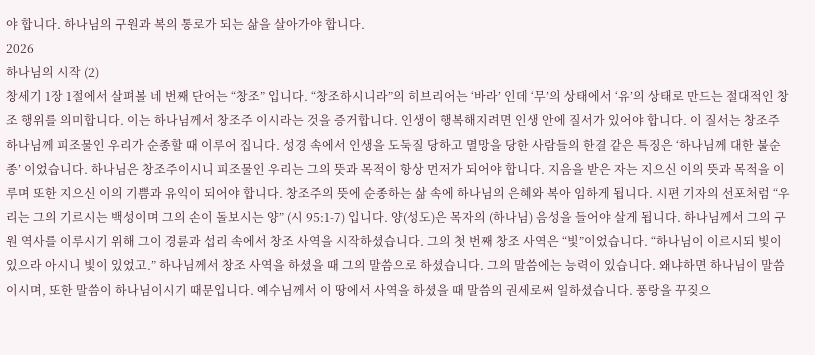야 합니다. 하나님의 구원과 복의 통로가 되는 삶을 살아가야 합니다.
2026
하나님의 시작 (2)
창세기 1장 1절에서 살펴볼 네 번째 단어는 “창조” 입니다. “창조하시니라”의 히브리어는 ‘바라’ 인데 ‘무’의 상태에서 ‘유’의 상태로 만드는 절대적인 창조 행위를 의미합니다. 이는 하나님께서 창조주 이시라는 것을 증거합니다. 인생이 행복해지려면 인생 안에 질서가 있어야 합니다. 이 질서는 창조주 하나님께 피조물인 우리가 순종할 때 이루어 집니다. 성경 속에서 인생을 도둑질 당하고 멸망을 당한 사람들의 한결 같은 특징은 ‘하나님께 대한 불순종’ 이었습니다. 하나님은 창조주이시니 피조물인 우리는 그의 뜻과 목적이 항상 먼저가 되어야 합니다. 지음을 받은 자는 지으신 이의 뜻과 목적을 이루며 또한 지으신 이의 기쁨과 유익이 되어야 합니다. 창조주의 뜻에 순종하는 삶 속에 하나님의 은혜와 복아 임하게 됩니다. 시편 기자의 선포처럼 “우리는 그의 기르시는 백성이며 그의 손이 돌보시는 양” (시 95:1-7) 입니다. 양(성도)은 목자의 (하나님) 음성을 들어야 살게 됩니다. 하나님께서 그의 구원 역사를 이루시기 위해 그이 경륜과 섭리 속에서 창조 사역을 시작하셨습니다. 그의 첫 번째 창조 사역은 “빛”이었습니다. “하나님이 이르시되 빛이 있으라 아시니 빛이 있었고.” 하나님께서 창조 사역을 하셨을 때 그의 말씀으로 하셨습니다. 그의 말씀에는 능력이 있습니다. 왜냐하면 하나님이 말씀이시며, 또한 말씀이 하나님이시기 때문입니다. 예수님께서 이 땅에서 사역을 하셨을 때 말씀의 권세로써 일하셨습니다. 풍랑을 꾸짖으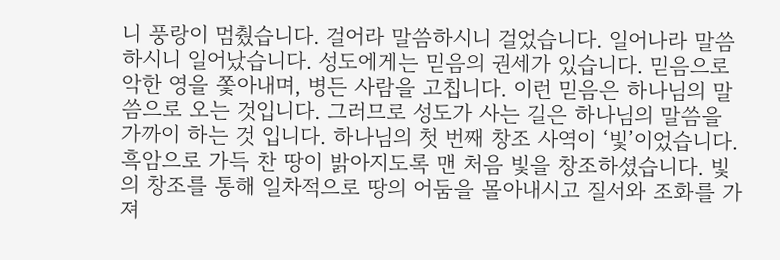니 풍랑이 멈췄습니다. 걸어라 말씀하시니 걸었습니다. 일어나라 말씀하시니 일어났습니다. 성도에게는 믿음의 권세가 있습니다. 믿음으로 악한 영을 쫓아내며, 병든 사람을 고칩니다. 이런 믿음은 하나님의 말씀으로 오는 것입니다. 그러므로 성도가 사는 길은 하나님의 말씀을 가까이 하는 것 입니다. 하나님의 첫 번째 창조 사역이 ‘빛’이었습니다. 흑암으로 가득 찬 땅이 밝아지도록 맨 처음 빛을 창조하셨습니다. 빛의 창조를 통해 일차적으로 땅의 어둠을 몰아내시고 질서와 조화를 가져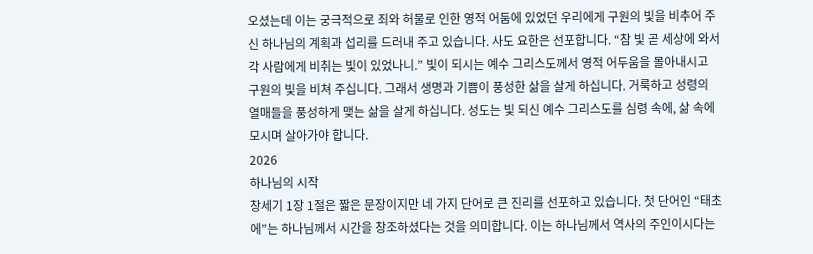오셨는데 이는 궁극적으로 죄와 허물로 인한 영적 어둠에 있었던 우리에게 구원의 빛을 비추어 주신 하나님의 계획과 섭리를 드러내 주고 있습니다. 사도 요한은 선포합니다. “참 빛 곧 세상에 와서 각 사람에게 비취는 빛이 있었나니.” 빛이 되시는 예수 그리스도께서 영적 어두움을 몰아내시고 구원의 빛을 비쳐 주십니다. 그래서 생명과 기쁨이 풍성한 삶을 살게 하십니다. 거룩하고 성령의 열매들을 풍성하게 맺는 삶을 살게 하십니다. 성도는 빛 되신 예수 그리스도를 심령 속에, 삶 속에 모시며 살아가야 합니다.
2026
하나님의 시작
창세기 1장 1절은 짧은 문장이지만 네 가지 단어로 큰 진리를 선포하고 있습니다. 첫 단어인 “태초에”는 하나님께서 시간을 창조하셨다는 것을 의미합니다. 이는 하나님께서 역사의 주인이시다는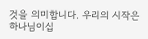것을 의미합니다. 우리의 시작은 하나님이십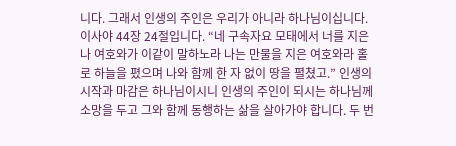니다. 그래서 인생의 주인은 우리가 아니라 하나님이십니다. 이사야 44장 24절입니다. “네 구속자요 모태에서 너를 지은 나 여호와가 이같이 말하노라 나는 만물을 지은 여호와라 홀로 하늘을 폈으며 나와 함께 한 자 없이 땅을 펼쳤고.” 인생의 시작과 마감은 하나님이시니 인생의 주인이 되시는 하나님께 소망을 두고 그와 함께 동행하는 삶을 살아가야 합니다. 두 번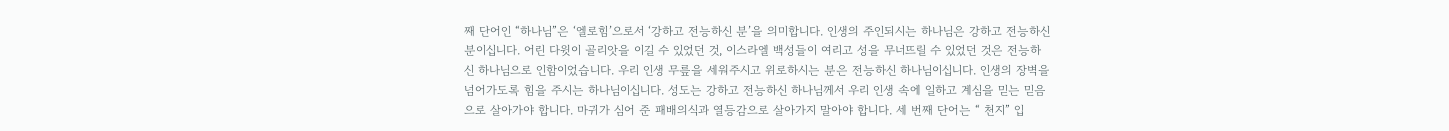째 단어인 “하나님”은 ‘엘로힘’으로서 ‘강하고 전능하신 분’을 의미합니다. 인생의 주인되시는 하나님은 강하고 전능하신 분이십니다. 어린 다윗이 골리앗을 이길 수 있었던 것, 이스라엘 백성들이 여리고 성을 무너뜨릴 수 있었던 것은 전능하신 하나님으로 인함이었습니다. 우리 인생 무릎을 세워주시고 위로하시는 분은 전능하신 하나님이십니다. 인생의 장벽을 넘어가도록 힘을 주시는 하나님이십니다. 성도는 강하고 전능하신 하나님께서 우리 인생 속에 일하고 계심을 믿는 믿음으로 살아가야 합니다. 마귀가 심어 준 패배의식과 열등감으로 살아가지 말아야 합니다. 세 번째 단어는 “ 천지” 입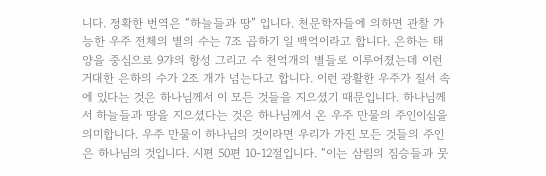니다. 정확한 번역은 “하늘들과 땅” 입니다. 천문학자들에 의하면 관찰 가능한 우주 전체의 별의 수는 7조 곱하기 일 백억이라고 합니다. 은하는 태양을 중심으로 9갸의 항성 그리고 수 천억개의 별들로 이루어졌는데 이런 거대한 은하의 수가 2조 개가 넘는다고 합니다. 이런 광활한 우주가 질서 속에 있다는 것은 하나님께서 이 모든 것들을 지으셨기 때문입니다. 하나님께서 하늘들과 땅을 지으셨다는 것은 하나님께서 온 우주 만물의 주인이심을 의미합니다. 우주 만물이 하나님의 것이라면 우리가 가진 모든 것들의 주인은 하나님의 것입니다. 시편 50편 10-12절입니다. “이는 삼림의 짐승들과 뭇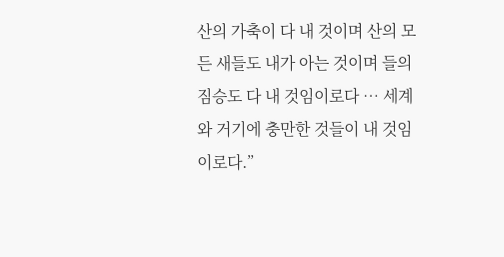산의 가축이 다 내 것이며 산의 모든 새들도 내가 아는 것이며 들의 짐승도 다 내 것임이로다 … 세계와 거기에 충만한 것들이 내 것임이로다.”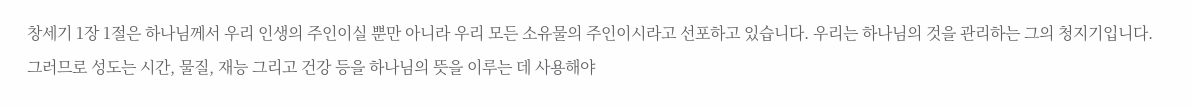창세기 1장 1절은 하나님께서 우리 인생의 주인이실 뿐만 아니라 우리 모든 소유물의 주인이시라고 선포하고 있습니다. 우리는 하나님의 것을 관리하는 그의 청지기입니다. 그러므로 성도는 시간, 물질, 재능 그리고 건강 등을 하나님의 뜻을 이루는 데 사용해야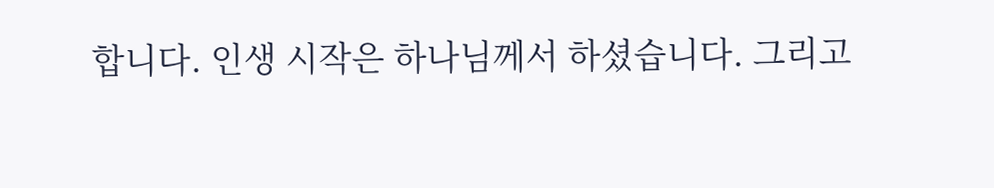합니다. 인생 시작은 하나님께서 하셨습니다. 그리고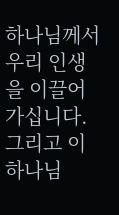하나님께서 우리 인생을 이끌어 가십니다. 그리고 이 하나님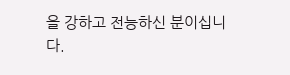을 강하고 전능하신 분이십니다.